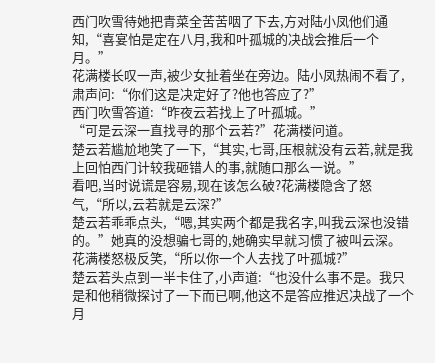西门吹雪待她把青菜全苦苦咽了下去,方对陆小凤他们通知,“喜宴怕是定在八月,我和叶孤城的决战会推后一个月。”
花满楼长叹一声,被少女扯着坐在旁边。陆小凤热闹不看了,肃声问:“你们这是决定好了?他也答应了?”
西门吹雪答道:“昨夜云若找上了叶孤城。”
“可是云深一直找寻的那个云若?”花满楼问道。
楚云若尴尬地笑了一下,“其实,七哥,压根就没有云若,就是我上回怕西门计较我砸错人的事,就随口那么一说。”
看吧,当时说谎是容易,现在该怎么破?花满楼隐含了怒气,“所以,云若就是云深?”
楚云若乖乖点头,“嗯,其实两个都是我名字,叫我云深也没错的。”她真的没想骗七哥的,她确实早就习惯了被叫云深。
花满楼怒极反笑,“所以你一个人去找了叶孤城?”
楚云若头点到一半卡住了,小声道:“也没什么事不是。我只是和他稍微探讨了一下而已啊,他这不是答应推迟决战了一个月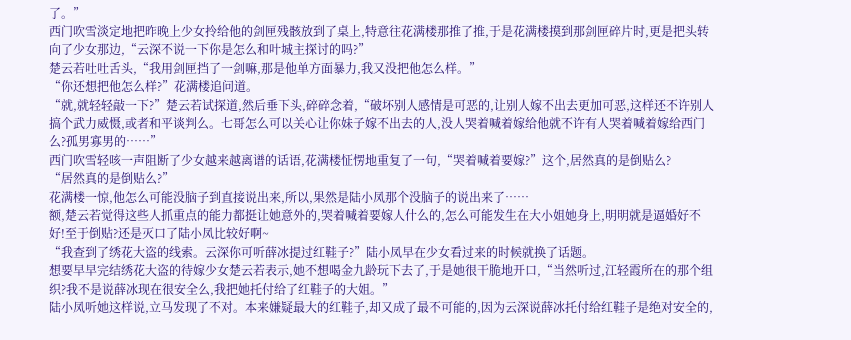了。”
西门吹雪淡定地把昨晚上少女拎给他的剑匣残骸放到了桌上,特意往花满楼那推了推,于是花满楼摸到那剑匣碎片时,更是把头转向了少女那边,“云深不说一下你是怎么和叶城主探讨的吗?”
楚云若吐吐舌头,“我用剑匣挡了一剑嘛,那是他单方面暴力,我又没把他怎么样。”
“你还想把他怎么样?”花满楼追问道。
“就,就轻轻敲一下?”楚云若试探道,然后垂下头,碎碎念着,“破坏别人感情是可恶的,让别人嫁不出去更加可恶,这样还不许别人搞个武力威慑,或者和平谈判么。七哥怎么可以关心让你妹子嫁不出去的人,没人哭着喊着嫁给他就不许有人哭着喊着嫁给西门么?孤男寡男的……”
西门吹雪轻咳一声阻断了少女越来越离谱的话语,花满楼怔愣地重复了一句,“哭着喊着要嫁?”这个,居然真的是倒贴么?
“居然真的是倒贴么?”
花满楼一惊,他怎么可能没脑子到直接说出来,所以,果然是陆小凤那个没脑子的说出来了……
额,楚云若觉得这些人抓重点的能力都挺让她意外的,哭着喊着要嫁人什么的,怎么可能发生在大小姐她身上,明明就是逼婚好不好!至于倒贴?还是灭口了陆小凤比较好啊~
“我查到了绣花大盗的线索。云深你可听薛冰提过红鞋子?”陆小凤早在少女看过来的时候就换了话题。
想要早早完结绣花大盗的待嫁少女楚云若表示,她不想喝金九龄玩下去了,于是她很干脆地开口,“当然听过,江轻霞所在的那个组织?我不是说薛冰现在很安全么,我把她托付给了红鞋子的大姐。”
陆小凤听她这样说,立马发现了不对。本来嫌疑最大的红鞋子,却又成了最不可能的,因为云深说薛冰托付给红鞋子是绝对安全的,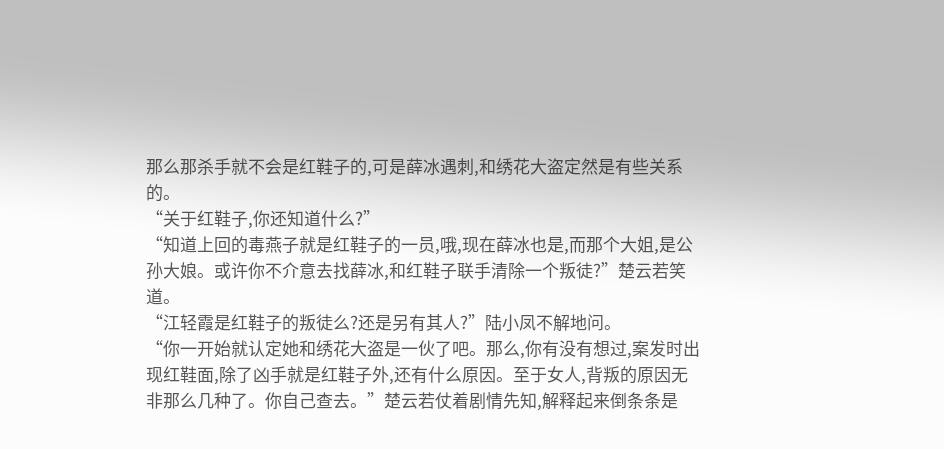那么那杀手就不会是红鞋子的,可是薛冰遇刺,和绣花大盗定然是有些关系的。
“关于红鞋子,你还知道什么?”
“知道上回的毒燕子就是红鞋子的一员,哦,现在薛冰也是,而那个大姐,是公孙大娘。或许你不介意去找薛冰,和红鞋子联手清除一个叛徒?”楚云若笑道。
“江轻霞是红鞋子的叛徒么?还是另有其人?”陆小凤不解地问。
“你一开始就认定她和绣花大盗是一伙了吧。那么,你有没有想过,案发时出现红鞋面,除了凶手就是红鞋子外,还有什么原因。至于女人,背叛的原因无非那么几种了。你自己查去。”楚云若仗着剧情先知,解释起来倒条条是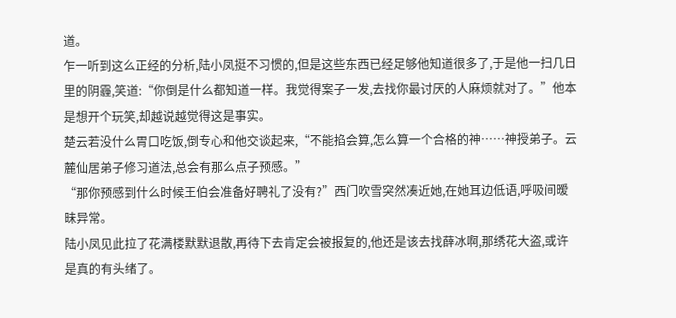道。
乍一听到这么正经的分析,陆小凤挺不习惯的,但是这些东西已经足够他知道很多了,于是他一扫几日里的阴霾,笑道:“你倒是什么都知道一样。我觉得案子一发,去找你最讨厌的人麻烦就对了。”他本是想开个玩笑,却越说越觉得这是事实。
楚云若没什么胃口吃饭,倒专心和他交谈起来,“不能掐会算,怎么算一个合格的神……神授弟子。云麓仙居弟子修习道法,总会有那么点子预感。”
“那你预感到什么时候王伯会准备好聘礼了没有?”西门吹雪突然凑近她,在她耳边低语,呼吸间暧昧异常。
陆小凤见此拉了花满楼默默退散,再待下去肯定会被报复的,他还是该去找薛冰啊,那绣花大盗,或许是真的有头绪了。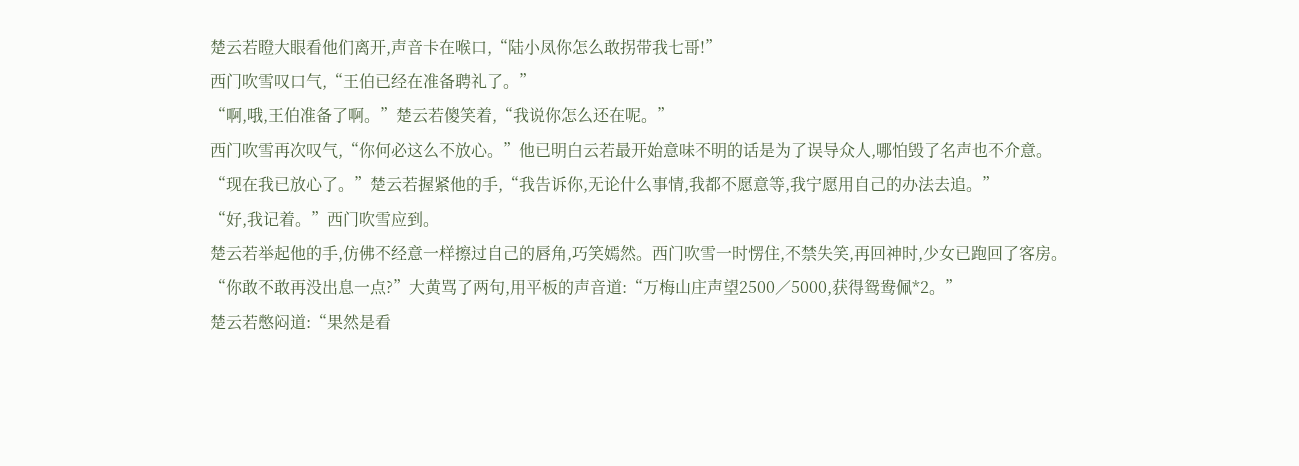楚云若瞪大眼看他们离开,声音卡在喉口,“陆小凤你怎么敢拐带我七哥!”
西门吹雪叹口气,“王伯已经在准备聘礼了。”
“啊,哦,王伯准备了啊。”楚云若傻笑着,“我说你怎么还在呢。”
西门吹雪再次叹气,“你何必这么不放心。”他已明白云若最开始意味不明的话是为了误导众人,哪怕毁了名声也不介意。
“现在我已放心了。”楚云若握紧他的手,“我告诉你,无论什么事情,我都不愿意等,我宁愿用自己的办法去追。”
“好,我记着。”西门吹雪应到。
楚云若举起他的手,仿佛不经意一样擦过自己的唇角,巧笑嫣然。西门吹雪一时愣住,不禁失笑,再回神时,少女已跑回了客房。
“你敢不敢再没出息一点?”大黄骂了两句,用平板的声音道:“万梅山庄声望2500∕5000,获得鸳鸯佩*2。”
楚云若憋闷道:“果然是看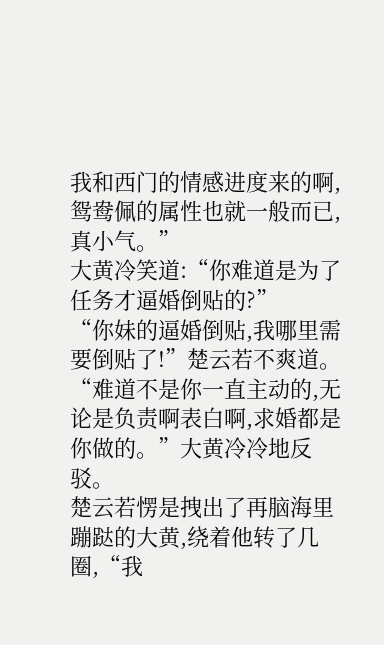我和西门的情感进度来的啊,鸳鸯佩的属性也就一般而已,真小气。”
大黄冷笑道:“你难道是为了任务才逼婚倒贴的?”
“你妹的逼婚倒贴,我哪里需要倒贴了!”楚云若不爽道。
“难道不是你一直主动的,无论是负责啊表白啊,求婚都是你做的。”大黄冷冷地反驳。
楚云若愣是拽出了再脑海里蹦跶的大黄,绕着他转了几圈,“我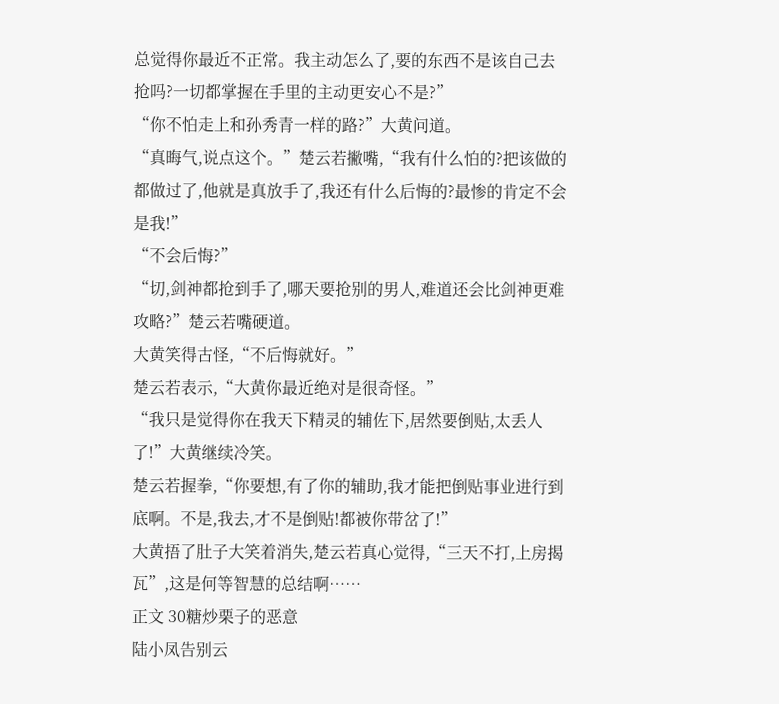总觉得你最近不正常。我主动怎么了,要的东西不是该自己去抢吗?一切都掌握在手里的主动更安心不是?”
“你不怕走上和孙秀青一样的路?”大黄问道。
“真晦气,说点这个。”楚云若撇嘴,“我有什么怕的?把该做的都做过了,他就是真放手了,我还有什么后悔的?最惨的肯定不会是我!”
“不会后悔?”
“切,剑神都抢到手了,哪天要抢别的男人,难道还会比剑神更难攻略?”楚云若嘴硬道。
大黄笑得古怪,“不后悔就好。”
楚云若表示,“大黄你最近绝对是很奇怪。”
“我只是觉得你在我天下精灵的辅佐下,居然要倒贴,太丢人了!”大黄继续冷笑。
楚云若握拳,“你要想,有了你的辅助,我才能把倒贴事业进行到底啊。不是,我去,才不是倒贴!都被你带岔了!”
大黄捂了肚子大笑着消失,楚云若真心觉得,“三天不打,上房揭瓦”,这是何等智慧的总结啊……
正文 30糖炒栗子的恶意
陆小凤告别云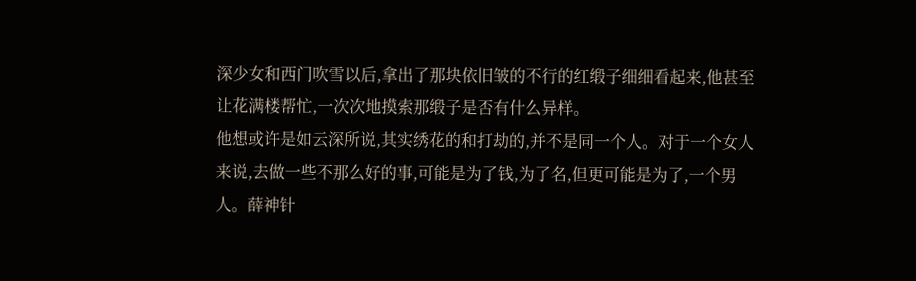深少女和西门吹雪以后,拿出了那块依旧皱的不行的红缎子细细看起来,他甚至让花满楼帮忙,一次次地摸索那缎子是否有什么异样。
他想或许是如云深所说,其实绣花的和打劫的,并不是同一个人。对于一个女人来说,去做一些不那么好的事,可能是为了钱,为了名,但更可能是为了,一个男人。薛神针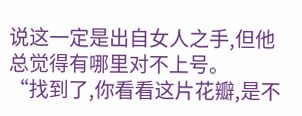说这一定是出自女人之手,但他总觉得有哪里对不上号。
“找到了,你看看这片花瓣,是不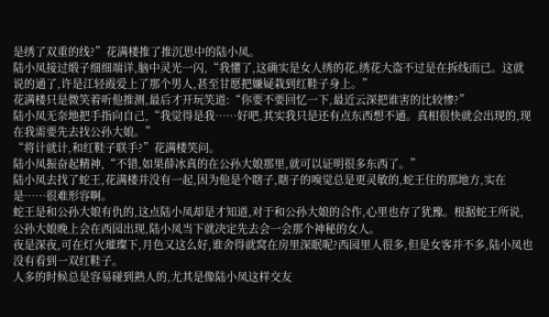是绣了双重的线?”花满楼推了推沉思中的陆小凤。
陆小凤接过缎子细细端详,脑中灵光一闪,“我懂了,这确实是女人绣的花,绣花大盗不过是在拆线而已。这就说的通了,许是江轻霞爱上了那个男人,甚至甘愿把嫌疑栽到红鞋子身上。”
花满楼只是微笑着听他推测,最后才开玩笑道:“你要不要回忆一下,最近云深把谁害的比较惨?”
陆小凤无奈地把手指向自己,“我觉得是我……好吧,其实我只是还有点东西想不通。真相很快就会出现的,现在我需要先去找公孙大娘。”
“将计就计,和红鞋子联手?”花满楼笑问。
陆小凤振奋起精神,“不错,如果薛冰真的在公孙大娘那里,就可以证明很多东西了。”
陆小凤去找了蛇王,花满楼并没有一起,因为他是个瞎子,瞎子的嗅觉总是更灵敏的,蛇王住的那地方,实在是……很难形容啊。
蛇王是和公孙大娘有仇的,这点陆小凤却是才知道,对于和公孙大娘的合作,心里也存了犹豫。根据蛇王所说,公孙大娘晚上会在西园出现,陆小凤当下就决定先去会一会那个神秘的女人。
夜是深夜,可在灯火璀璨下,月色又这么好,谁舍得就窝在房里深眠呢?西园里人很多,但是女客并不多,陆小凤也没有看到一双红鞋子。
人多的时候总是容易碰到熟人的,尤其是像陆小凤这样交友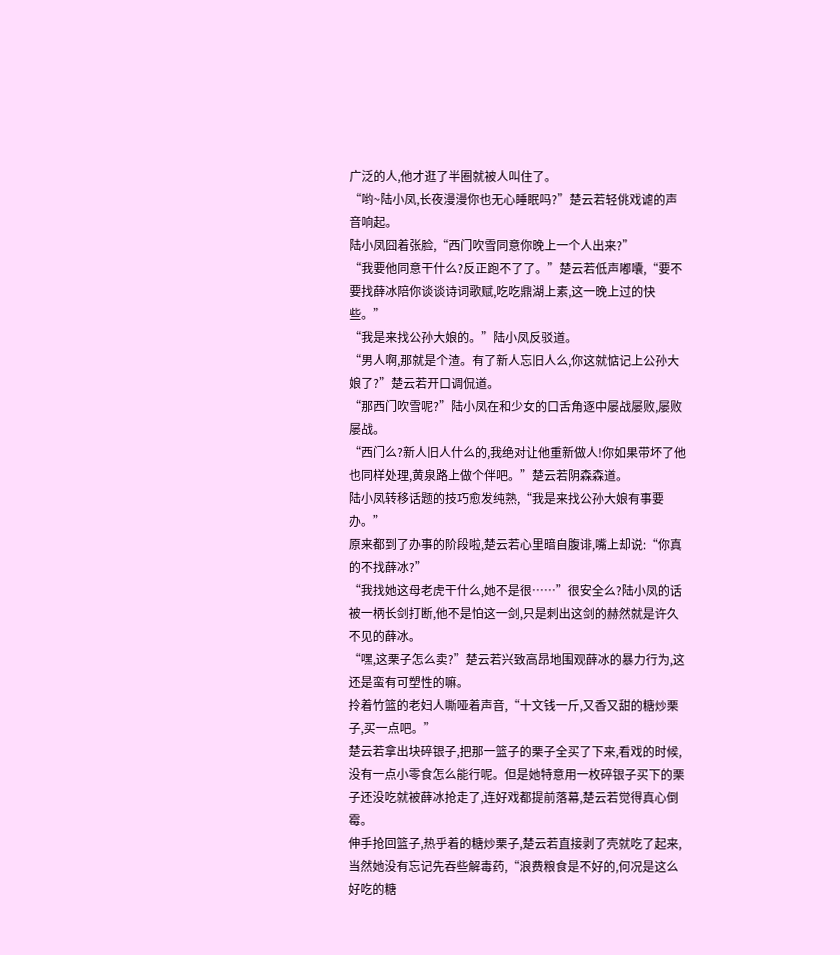广泛的人,他才逛了半圈就被人叫住了。
“哟~陆小凤,长夜漫漫你也无心睡眠吗?”楚云若轻佻戏谑的声音响起。
陆小凤囧着张脸,“西门吹雪同意你晚上一个人出来?”
“我要他同意干什么?反正跑不了了。”楚云若低声嘟囔,“要不要找薛冰陪你谈谈诗词歌赋,吃吃鼎湖上素,这一晚上过的快些。”
“我是来找公孙大娘的。”陆小凤反驳道。
“男人啊,那就是个渣。有了新人忘旧人么,你这就惦记上公孙大娘了?”楚云若开口调侃道。
“那西门吹雪呢?”陆小凤在和少女的口舌角逐中屡战屡败,屡败屡战。
“西门么?新人旧人什么的,我绝对让他重新做人!你如果带坏了他也同样处理,黄泉路上做个伴吧。”楚云若阴森森道。
陆小凤转移话题的技巧愈发纯熟,“我是来找公孙大娘有事要办。”
原来都到了办事的阶段啦,楚云若心里暗自腹诽,嘴上却说:“你真的不找薛冰?”
“我找她这母老虎干什么,她不是很……”很安全么?陆小凤的话被一柄长剑打断,他不是怕这一剑,只是刺出这剑的赫然就是许久不见的薛冰。
“嘿,这栗子怎么卖?”楚云若兴致高昂地围观薛冰的暴力行为,这还是蛮有可塑性的嘛。
拎着竹篮的老妇人嘶哑着声音,“十文钱一斤,又香又甜的糖炒栗子,买一点吧。”
楚云若拿出块碎银子,把那一篮子的栗子全买了下来,看戏的时候,没有一点小零食怎么能行呢。但是她特意用一枚碎银子买下的栗子还没吃就被薛冰抢走了,连好戏都提前落幕,楚云若觉得真心倒霉。
伸手抢回篮子,热乎着的糖炒栗子,楚云若直接剥了壳就吃了起来,当然她没有忘记先吞些解毒药,“浪费粮食是不好的,何况是这么好吃的糖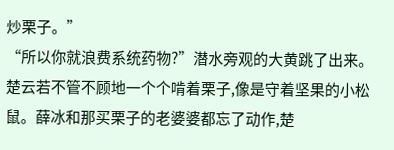炒栗子。”
“所以你就浪费系统药物?”潜水旁观的大黄跳了出来。
楚云若不管不顾地一个个啃着栗子,像是守着坚果的小松鼠。薛冰和那买栗子的老婆婆都忘了动作,楚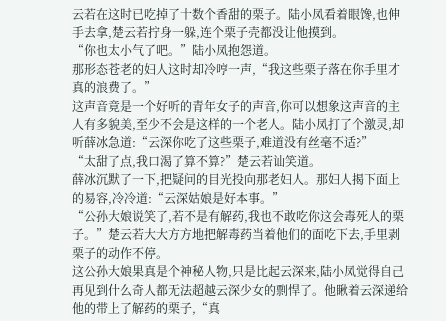云若在这时已吃掉了十数个香甜的栗子。陆小凤看着眼馋,也伸手去拿,楚云若拧身一躲,连个栗子壳都没让他摸到。
“你也太小气了吧。”陆小凤抱怨道。
那形态苍老的妇人这时却冷哼一声,“我这些栗子落在你手里才真的浪费了。”
这声音竟是一个好听的青年女子的声音,你可以想象这声音的主人有多貌美,至少不会是这样的一个老人。陆小凤打了个激灵,却听薛冰急道:“云深你吃了这些栗子,难道没有丝毫不适?”
“太甜了点,我口渴了算不算?”楚云若讪笑道。
薛冰沉默了一下,把疑问的目光投向那老妇人。那妇人揭下面上的易容,冷冷道:“云深姑娘是好本事。”
“公孙大娘说笑了,若不是有解药,我也不敢吃你这会毒死人的栗子。”楚云若大大方方地把解毒药当着他们的面吃下去,手里剥栗子的动作不停。
这公孙大娘果真是个神秘人物,只是比起云深来,陆小凤觉得自己再见到什么奇人都无法超越云深少女的剽悍了。他瞅着云深递给他的带上了解药的栗子,“真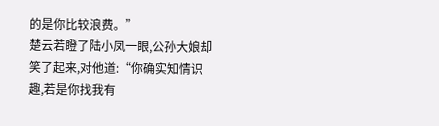的是你比较浪费。”
楚云若瞪了陆小凤一眼,公孙大娘却笑了起来,对他道:“你确实知情识趣,若是你找我有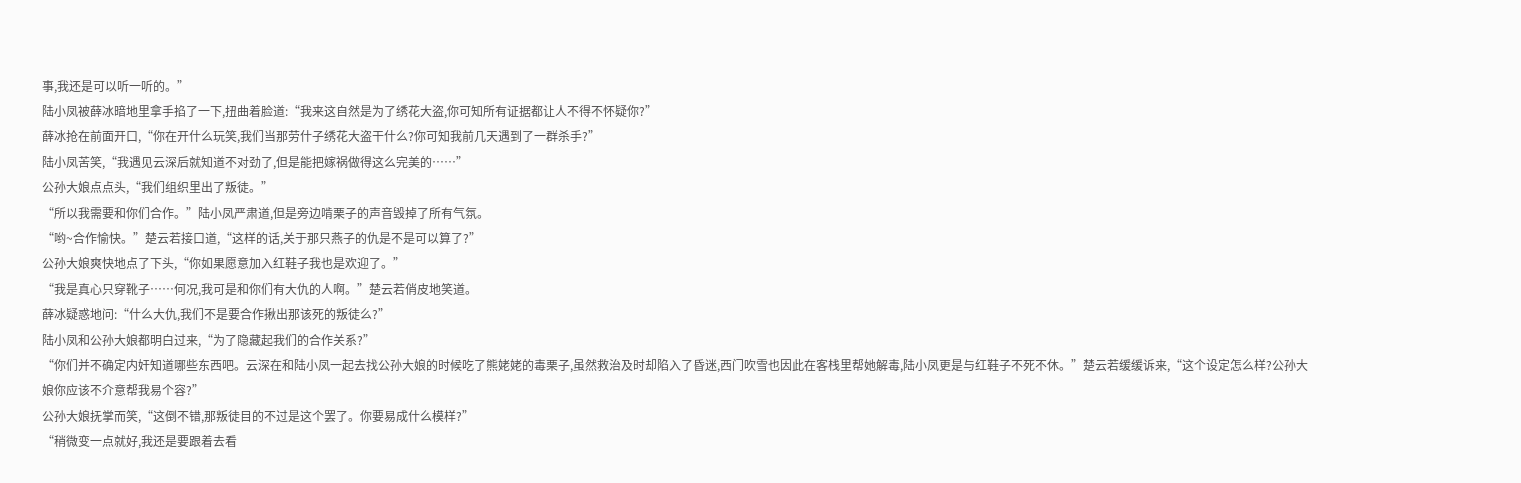事,我还是可以听一听的。”
陆小凤被薛冰暗地里拿手掐了一下,扭曲着脸道:“我来这自然是为了绣花大盗,你可知所有证据都让人不得不怀疑你?”
薛冰抢在前面开口,“你在开什么玩笑,我们当那劳什子绣花大盗干什么?你可知我前几天遇到了一群杀手?”
陆小凤苦笑,“我遇见云深后就知道不对劲了,但是能把嫁祸做得这么完美的……”
公孙大娘点点头,“我们组织里出了叛徒。”
“所以我需要和你们合作。”陆小凤严肃道,但是旁边啃栗子的声音毁掉了所有气氛。
“哟~合作愉快。”楚云若接口道,“这样的话,关于那只燕子的仇是不是可以算了?”
公孙大娘爽快地点了下头,“你如果愿意加入红鞋子我也是欢迎了。”
“我是真心只穿靴子……何况,我可是和你们有大仇的人啊。”楚云若俏皮地笑道。
薛冰疑惑地问:“什么大仇,我们不是要合作揪出那该死的叛徒么?”
陆小凤和公孙大娘都明白过来,“为了隐藏起我们的合作关系?”
“你们并不确定内奸知道哪些东西吧。云深在和陆小凤一起去找公孙大娘的时候吃了熊姥姥的毒栗子,虽然救治及时却陷入了昏迷,西门吹雪也因此在客栈里帮她解毒,陆小凤更是与红鞋子不死不休。”楚云若缓缓诉来,“这个设定怎么样?公孙大娘你应该不介意帮我易个容?”
公孙大娘抚掌而笑,“这倒不错,那叛徒目的不过是这个罢了。你要易成什么模样?”
“稍微变一点就好,我还是要跟着去看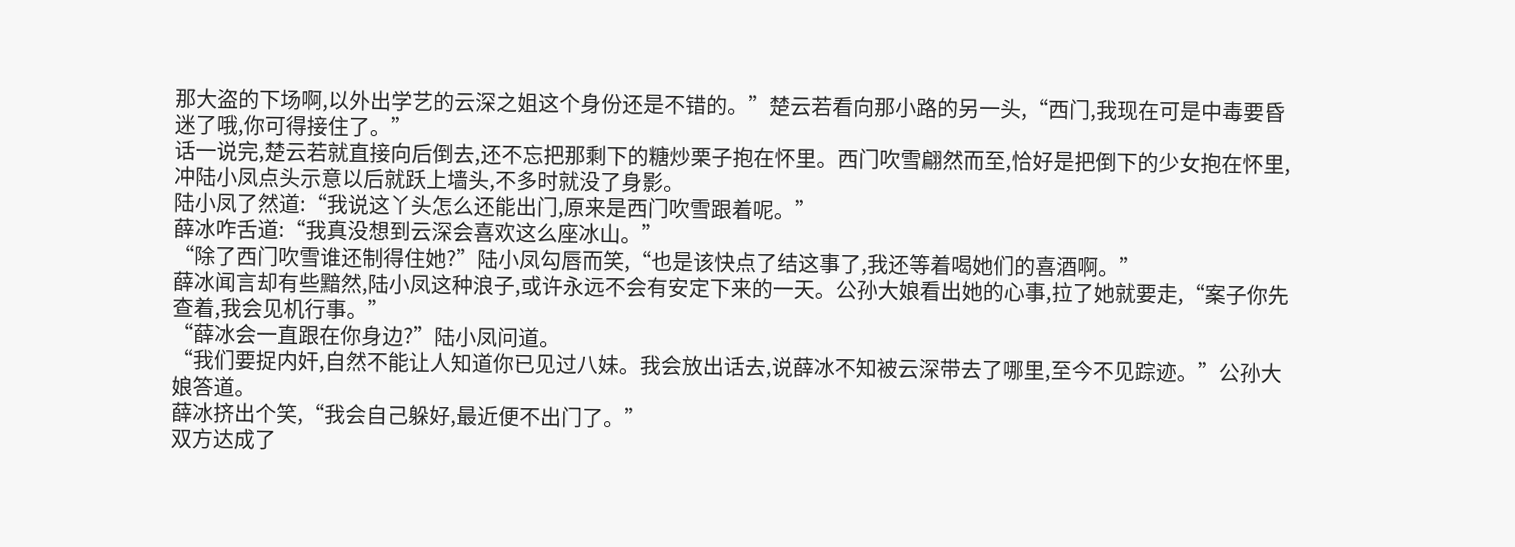那大盗的下场啊,以外出学艺的云深之姐这个身份还是不错的。”楚云若看向那小路的另一头,“西门,我现在可是中毒要昏迷了哦,你可得接住了。”
话一说完,楚云若就直接向后倒去,还不忘把那剩下的糖炒栗子抱在怀里。西门吹雪翩然而至,恰好是把倒下的少女抱在怀里,冲陆小凤点头示意以后就跃上墙头,不多时就没了身影。
陆小凤了然道:“我说这丫头怎么还能出门,原来是西门吹雪跟着呢。”
薛冰咋舌道:“我真没想到云深会喜欢这么座冰山。”
“除了西门吹雪谁还制得住她?”陆小凤勾唇而笑,“也是该快点了结这事了,我还等着喝她们的喜酒啊。”
薛冰闻言却有些黯然,陆小凤这种浪子,或许永远不会有安定下来的一天。公孙大娘看出她的心事,拉了她就要走,“案子你先查着,我会见机行事。”
“薛冰会一直跟在你身边?”陆小凤问道。
“我们要捉内奸,自然不能让人知道你已见过八妹。我会放出话去,说薛冰不知被云深带去了哪里,至今不见踪迹。”公孙大娘答道。
薛冰挤出个笑,“我会自己躲好,最近便不出门了。”
双方达成了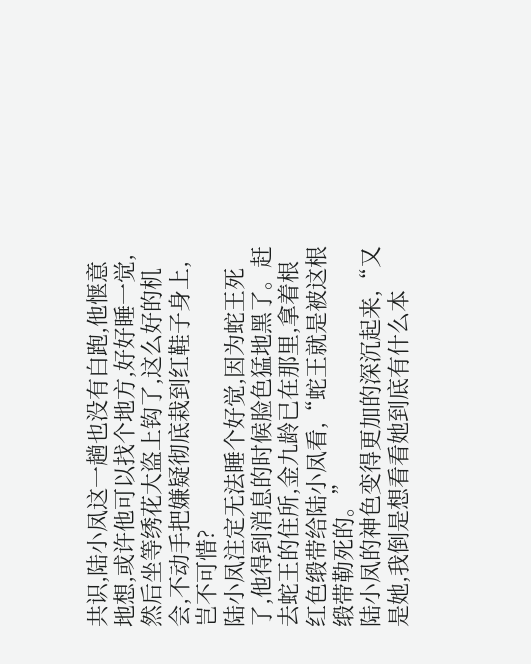共识,陆小凤这一趟也没有白跑,他惬意地想,或许他可以找个地方,好好睡一觉,然后坐等绣花大盗上钩了,这么好的机会,不动手把嫌疑彻底栽到红鞋子身上,岂不可惜?
陆小凤注定无法睡个好觉,因为蛇王死了,他得到消息的时候脸色猛地黑了。赶去蛇王的住所,金九龄已在那里,拿着根红色缎带给陆小凤看,“蛇王就是被这根缎带勒死的。”
陆小凤的神色变得更加的深沉起来,“又是她,我倒是想看看她到底有什么本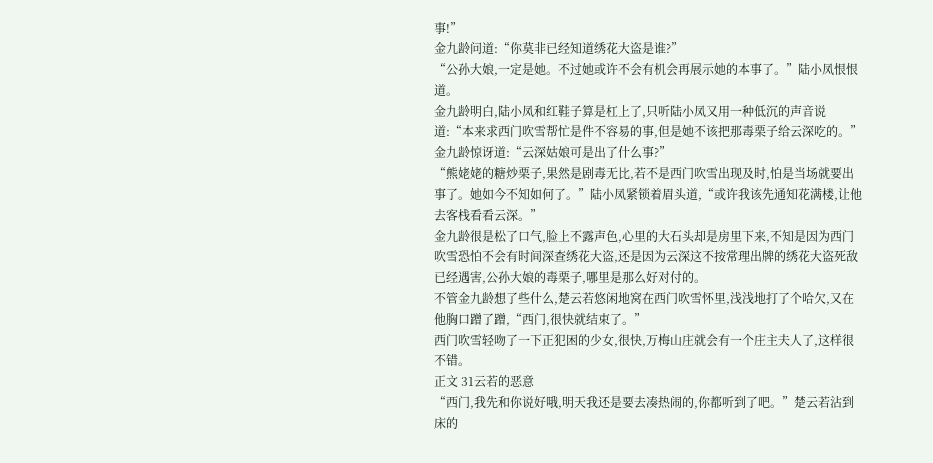事!”
金九龄问道:“你莫非已经知道绣花大盗是谁?”
“公孙大娘,一定是她。不过她或许不会有机会再展示她的本事了。”陆小凤恨恨道。
金九龄明白,陆小凤和红鞋子算是杠上了,只听陆小凤又用一种低沉的声音说道:“本来求西门吹雪帮忙是件不容易的事,但是她不该把那毒栗子给云深吃的。”
金九龄惊讶道:“云深姑娘可是出了什么事?”
“熊姥姥的糖炒栗子,果然是剧毒无比,若不是西门吹雪出现及时,怕是当场就要出事了。她如今不知如何了。”陆小凤紧锁着眉头道,“或许我该先通知花满楼,让他去客栈看看云深。”
金九龄很是松了口气,脸上不露声色,心里的大石头却是房里下来,不知是因为西门吹雪恐怕不会有时间深查绣花大盗,还是因为云深这不按常理出牌的绣花大盗死敌已经遇害,公孙大娘的毒栗子,哪里是那么好对付的。
不管金九龄想了些什么,楚云若悠闲地窝在西门吹雪怀里,浅浅地打了个哈欠,又在他胸口蹭了蹭,“西门,很快就结束了。”
西门吹雪轻吻了一下正犯困的少女,很快,万梅山庄就会有一个庄主夫人了,这样很不错。
正文 31云若的恶意
“西门,我先和你说好哦,明天我还是要去凑热闹的,你都听到了吧。”楚云若沾到床的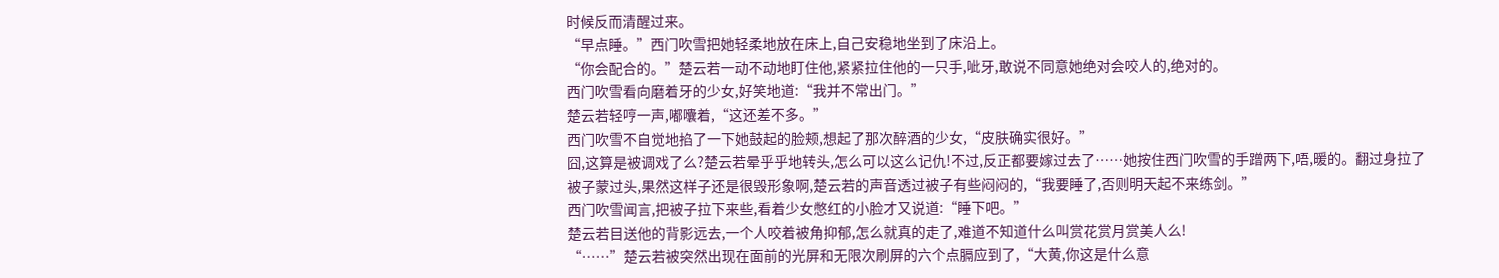时候反而清醒过来。
“早点睡。”西门吹雪把她轻柔地放在床上,自己安稳地坐到了床沿上。
“你会配合的。”楚云若一动不动地盯住他,紧紧拉住他的一只手,呲牙,敢说不同意她绝对会咬人的,绝对的。
西门吹雪看向磨着牙的少女,好笑地道:“我并不常出门。”
楚云若轻哼一声,嘟囔着,“这还差不多。”
西门吹雪不自觉地掐了一下她鼓起的脸颊,想起了那次醉酒的少女,“皮肤确实很好。”
囧,这算是被调戏了么?楚云若晕乎乎地转头,怎么可以这么记仇!不过,反正都要嫁过去了……她按住西门吹雪的手蹭两下,唔,暖的。翻过身拉了被子蒙过头,果然这样子还是很毁形象啊,楚云若的声音透过被子有些闷闷的,“我要睡了,否则明天起不来练剑。”
西门吹雪闻言,把被子拉下来些,看着少女憋红的小脸才又说道:“睡下吧。”
楚云若目送他的背影远去,一个人咬着被角抑郁,怎么就真的走了,难道不知道什么叫赏花赏月赏美人么!
“……”楚云若被突然出现在面前的光屏和无限次刷屏的六个点膈应到了,“大黄,你这是什么意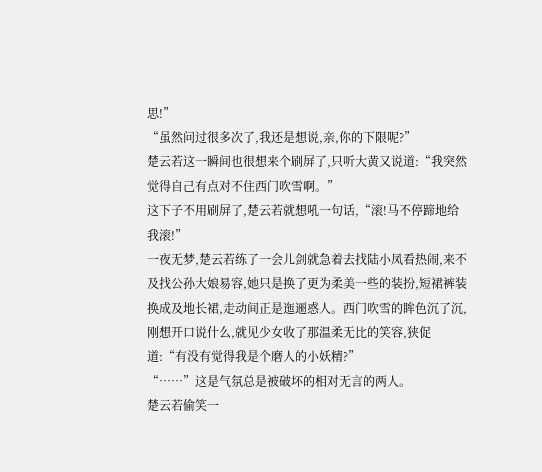思!”
“虽然问过很多次了,我还是想说,亲,你的下限呢?”
楚云若这一瞬间也很想来个刷屏了,只听大黄又说道:“我突然觉得自己有点对不住西门吹雪啊。”
这下子不用刷屏了,楚云若就想吼一句话,“滚!马不停蹄地给我滚!”
一夜无梦,楚云若练了一会儿剑就急着去找陆小凤看热闹,来不及找公孙大娘易容,她只是换了更为柔美一些的装扮,短裙裤装换成及地长裙,走动间正是迤逦惑人。西门吹雪的眸色沉了沉,刚想开口说什么,就见少女收了那温柔无比的笑容,狭促道:“有没有觉得我是个磨人的小妖精?”
“……”这是气氛总是被破坏的相对无言的两人。
楚云若偷笑一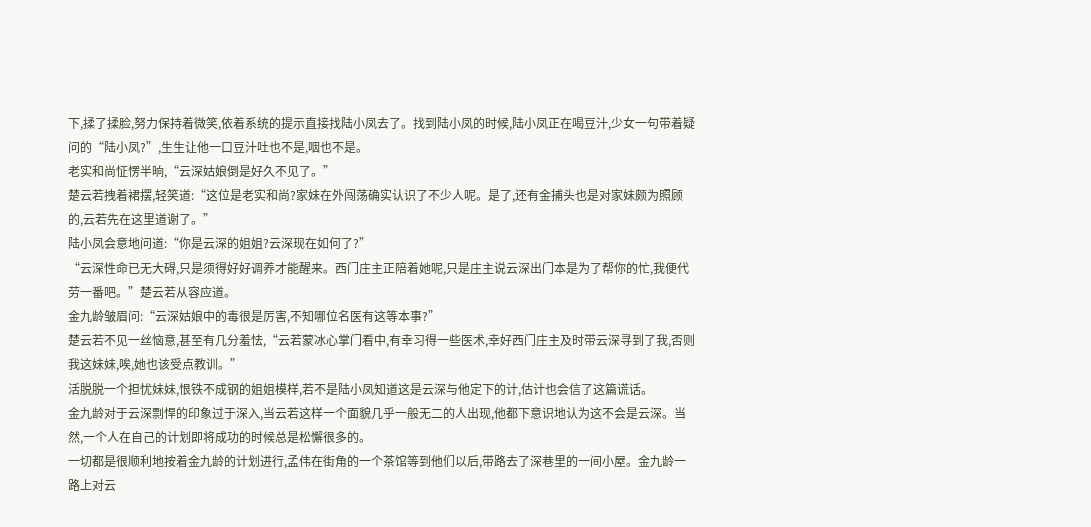下,揉了揉脸,努力保持着微笑,依着系统的提示直接找陆小凤去了。找到陆小凤的时候,陆小凤正在喝豆汁,少女一句带着疑问的“陆小凤?”,生生让他一口豆汁吐也不是,咽也不是。
老实和尚怔愣半晌,“云深姑娘倒是好久不见了。”
楚云若拽着裙摆,轻笑道:“这位是老实和尚?家妹在外闯荡确实认识了不少人呢。是了,还有金捕头也是对家妹颇为照顾的,云若先在这里道谢了。”
陆小凤会意地问道:“你是云深的姐姐?云深现在如何了?”
“云深性命已无大碍,只是须得好好调养才能醒来。西门庄主正陪着她呢,只是庄主说云深出门本是为了帮你的忙,我便代劳一番吧。”楚云若从容应道。
金九龄皱眉问:“云深姑娘中的毒很是厉害,不知哪位名医有这等本事?”
楚云若不见一丝恼意,甚至有几分羞怯,“云若蒙冰心掌门看中,有幸习得一些医术,幸好西门庄主及时带云深寻到了我,否则我这妹妹,唉,她也该受点教训。”
活脱脱一个担忧妹妹,恨铁不成钢的姐姐模样,若不是陆小凤知道这是云深与他定下的计,估计也会信了这篇谎话。
金九龄对于云深剽悍的印象过于深入,当云若这样一个面貌几乎一般无二的人出现,他都下意识地认为这不会是云深。当然,一个人在自己的计划即将成功的时候总是松懈很多的。
一切都是很顺利地按着金九龄的计划进行,孟伟在街角的一个茶馆等到他们以后,带路去了深巷里的一间小屋。金九龄一路上对云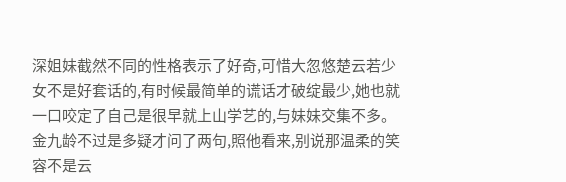深姐妹截然不同的性格表示了好奇,可惜大忽悠楚云若少女不是好套话的,有时候最简单的谎话才破绽最少,她也就一口咬定了自己是很早就上山学艺的,与妹妹交集不多。
金九龄不过是多疑才问了两句,照他看来,别说那温柔的笑容不是云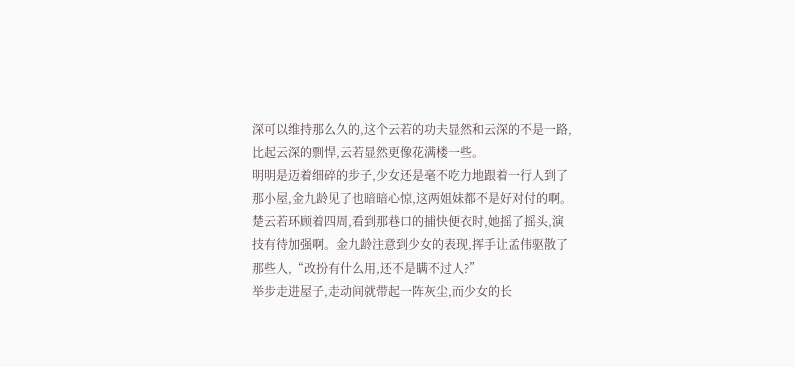深可以维持那么久的,这个云若的功夫显然和云深的不是一路,比起云深的剽悍,云若显然更像花满楼一些。
明明是迈着细碎的步子,少女还是毫不吃力地跟着一行人到了那小屋,金九龄见了也暗暗心惊,这两姐妹都不是好对付的啊。
楚云若环顾着四周,看到那巷口的捕快便衣时,她摇了摇头,演技有待加强啊。金九龄注意到少女的表现,挥手让孟伟驱散了那些人,“改扮有什么用,还不是瞒不过人?”
举步走进屋子,走动间就带起一阵灰尘,而少女的长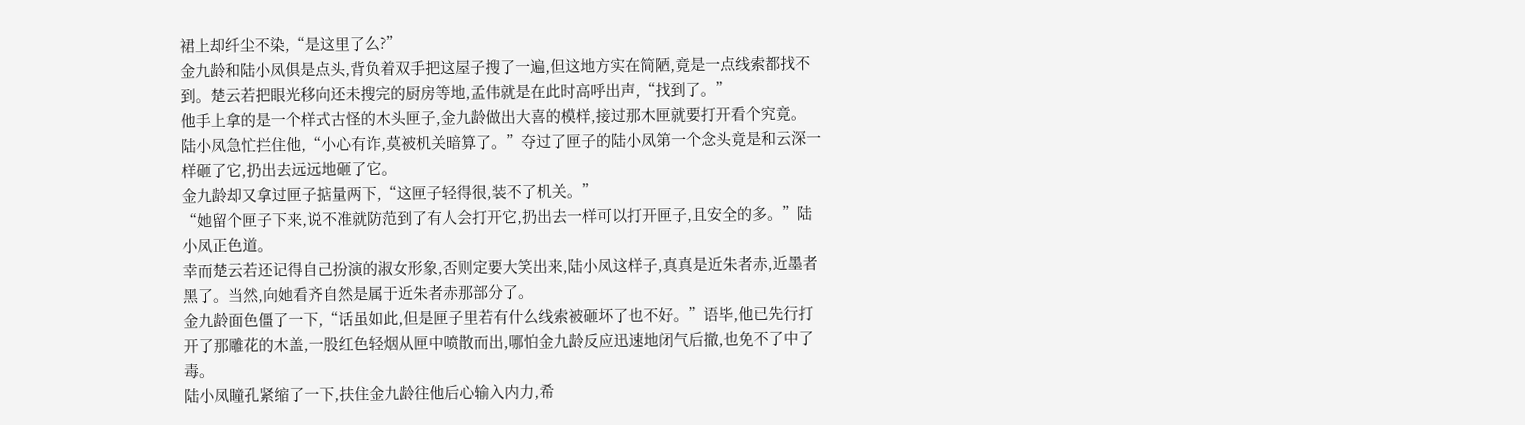裙上却纤尘不染,“是这里了么?”
金九龄和陆小凤俱是点头,背负着双手把这屋子搜了一遍,但这地方实在简陋,竟是一点线索都找不到。楚云若把眼光移向还未搜完的厨房等地,孟伟就是在此时高呼出声,“找到了。”
他手上拿的是一个样式古怪的木头匣子,金九龄做出大喜的模样,接过那木匣就要打开看个究竟。
陆小凤急忙拦住他,“小心有诈,莫被机关暗算了。”夺过了匣子的陆小凤第一个念头竟是和云深一样砸了它,扔出去远远地砸了它。
金九龄却又拿过匣子掂量两下,“这匣子轻得很,装不了机关。”
“她留个匣子下来,说不准就防范到了有人会打开它,扔出去一样可以打开匣子,且安全的多。”陆小凤正色道。
幸而楚云若还记得自己扮演的淑女形象,否则定要大笑出来,陆小凤这样子,真真是近朱者赤,近墨者黑了。当然,向她看齐自然是属于近朱者赤那部分了。
金九龄面色僵了一下,“话虽如此,但是匣子里若有什么线索被砸坏了也不好。”语毕,他已先行打开了那雕花的木盖,一股红色轻烟从匣中喷散而出,哪怕金九龄反应迅速地闭气后撤,也免不了中了毒。
陆小凤瞳孔紧缩了一下,扶住金九龄往他后心输入内力,希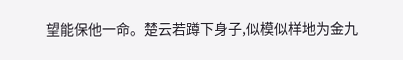望能保他一命。楚云若蹲下身子,似模似样地为金九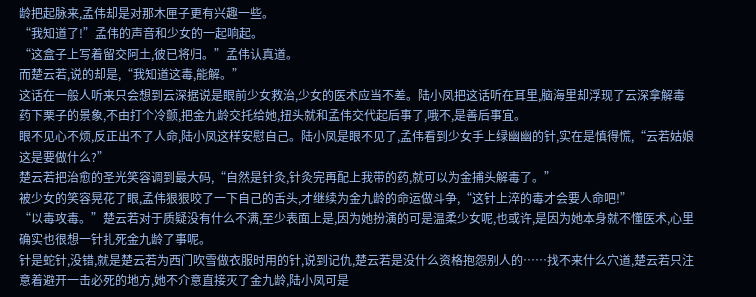龄把起脉来,孟伟却是对那木匣子更有兴趣一些。
“我知道了!”孟伟的声音和少女的一起响起。
“这盒子上写着留交阿土,彼已将归。”孟伟认真道。
而楚云若,说的却是,“我知道这毒,能解。”
这话在一般人听来只会想到云深据说是眼前少女救治,少女的医术应当不差。陆小凤把这话听在耳里,脑海里却浮现了云深拿解毒药下栗子的景象,不由打个冷颤,把金九龄交托给她,扭头就和孟伟交代起后事了,哦不,是善后事宜。
眼不见心不烦,反正出不了人命,陆小凤这样安慰自己。陆小凤是眼不见了,孟伟看到少女手上绿幽幽的针,实在是慎得慌,“云若姑娘这是要做什么?”
楚云若把治愈的圣光笑容调到最大码,“自然是针灸,针灸完再配上我带的药,就可以为金捕头解毒了。”
被少女的笑容晃花了眼,孟伟狠狠咬了一下自己的舌头,才继续为金九龄的命运做斗争,“这针上淬的毒才会要人命吧!”
“以毒攻毒。”楚云若对于质疑没有什么不满,至少表面上是,因为她扮演的可是温柔少女呢,也或许,是因为她本身就不懂医术,心里确实也很想一针扎死金九龄了事呢。
针是蛇针,没错,就是楚云若为西门吹雪做衣服时用的针,说到记仇,楚云若是没什么资格抱怨别人的……找不来什么穴道,楚云若只注意着避开一击必死的地方,她不介意直接灭了金九龄,陆小凤可是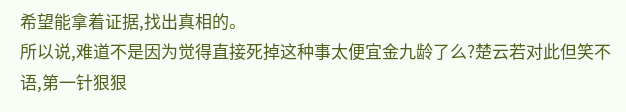希望能拿着证据,找出真相的。
所以说,难道不是因为觉得直接死掉这种事太便宜金九龄了么?楚云若对此但笑不语,第一针狠狠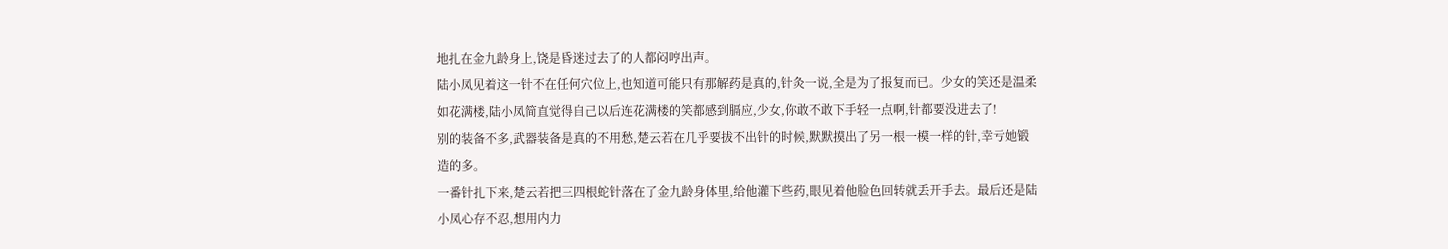地扎在金九龄身上,饶是昏迷过去了的人都闷哼出声。
陆小凤见着这一针不在任何穴位上,也知道可能只有那解药是真的,针灸一说,全是为了报复而已。少女的笑还是温柔如花满楼,陆小凤简直觉得自己以后连花满楼的笑都感到膈应,少女,你敢不敢下手轻一点啊,针都要没进去了!
别的装备不多,武器装备是真的不用愁,楚云若在几乎要拔不出针的时候,默默摸出了另一根一模一样的针,幸亏她锻造的多。
一番针扎下来,楚云若把三四根蛇针落在了金九龄身体里,给他灌下些药,眼见着他脸色回转就丢开手去。最后还是陆小凤心存不忍,想用内力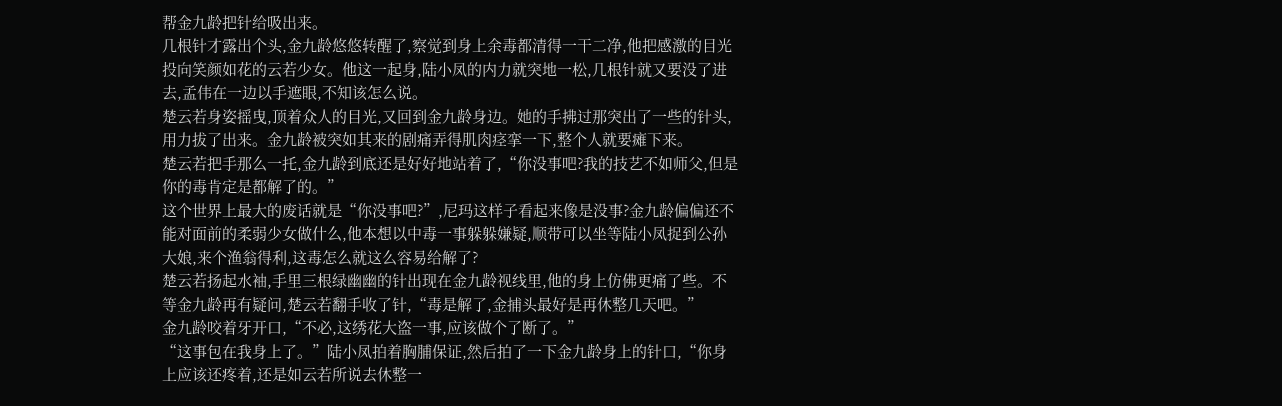帮金九龄把针给吸出来。
几根针才露出个头,金九龄悠悠转醒了,察觉到身上余毒都清得一干二净,他把感激的目光投向笑颜如花的云若少女。他这一起身,陆小凤的内力就突地一松,几根针就又要没了进去,孟伟在一边以手遮眼,不知该怎么说。
楚云若身姿摇曳,顶着众人的目光,又回到金九龄身边。她的手拂过那突出了一些的针头,用力拔了出来。金九龄被突如其来的剧痛弄得肌肉痉挛一下,整个人就要瘫下来。
楚云若把手那么一托,金九龄到底还是好好地站着了,“你没事吧?我的技艺不如师父,但是你的毒肯定是都解了的。”
这个世界上最大的废话就是“你没事吧?”,尼玛这样子看起来像是没事?金九龄偏偏还不能对面前的柔弱少女做什么,他本想以中毒一事躲躲嫌疑,顺带可以坐等陆小凤捉到公孙大娘,来个渔翁得利,这毒怎么就这么容易给解了?
楚云若扬起水袖,手里三根绿幽幽的针出现在金九龄视线里,他的身上仿佛更痛了些。不等金九龄再有疑问,楚云若翻手收了针,“毒是解了,金捕头最好是再休整几天吧。”
金九龄咬着牙开口,“不必,这绣花大盗一事,应该做个了断了。”
“这事包在我身上了。”陆小凤拍着胸脯保证,然后拍了一下金九龄身上的针口,“你身上应该还疼着,还是如云若所说去休整一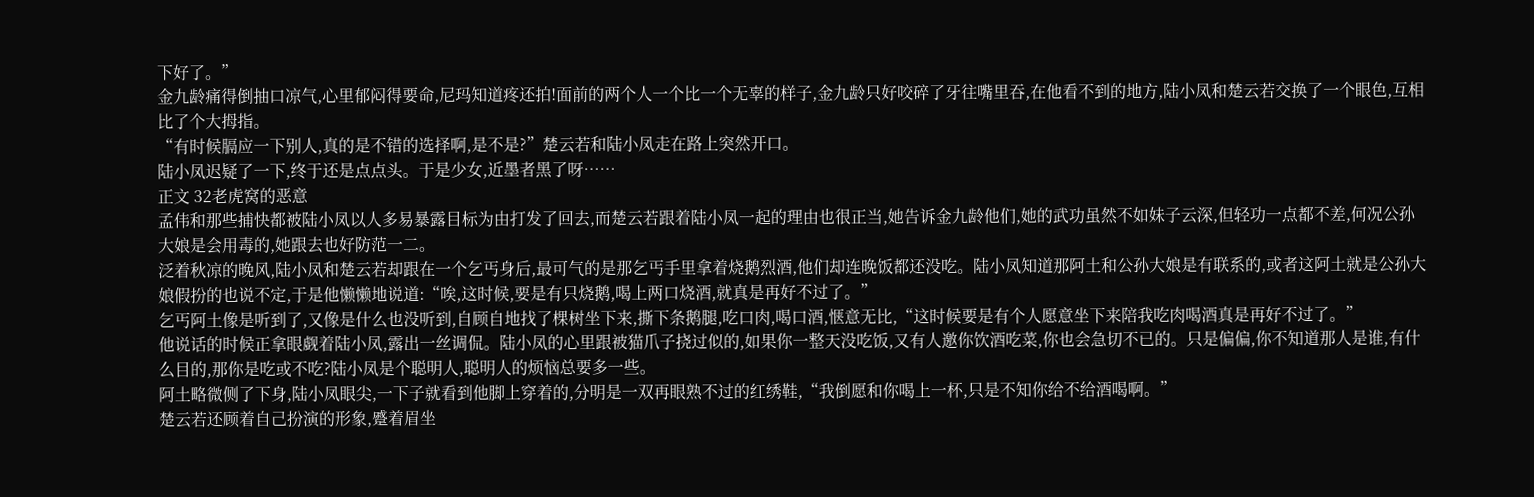下好了。”
金九龄痛得倒抽口凉气,心里郁闷得要命,尼玛知道疼还拍!面前的两个人一个比一个无辜的样子,金九龄只好咬碎了牙往嘴里吞,在他看不到的地方,陆小凤和楚云若交换了一个眼色,互相比了个大拇指。
“有时候膈应一下别人,真的是不错的选择啊,是不是?”楚云若和陆小凤走在路上突然开口。
陆小凤迟疑了一下,终于还是点点头。于是少女,近墨者黑了呀……
正文 32老虎窝的恶意
孟伟和那些捕快都被陆小凤以人多易暴露目标为由打发了回去,而楚云若跟着陆小凤一起的理由也很正当,她告诉金九龄他们,她的武功虽然不如妹子云深,但轻功一点都不差,何况公孙大娘是会用毒的,她跟去也好防范一二。
泛着秋凉的晚风,陆小凤和楚云若却跟在一个乞丐身后,最可气的是那乞丐手里拿着烧鹅烈酒,他们却连晚饭都还没吃。陆小凤知道那阿土和公孙大娘是有联系的,或者这阿土就是公孙大娘假扮的也说不定,于是他懒懒地说道:“唉,这时候,要是有只烧鹅,喝上两口烧酒,就真是再好不过了。”
乞丐阿土像是听到了,又像是什么也没听到,自顾自地找了棵树坐下来,撕下条鹅腿,吃口肉,喝口酒,惬意无比,“这时候要是有个人愿意坐下来陪我吃肉喝酒真是再好不过了。”
他说话的时候正拿眼觑着陆小凤,露出一丝调侃。陆小凤的心里跟被猫爪子挠过似的,如果你一整天没吃饭,又有人邀你饮酒吃菜,你也会急切不已的。只是偏偏,你不知道那人是谁,有什么目的,那你是吃或不吃?陆小凤是个聪明人,聪明人的烦恼总要多一些。
阿土略微侧了下身,陆小凤眼尖,一下子就看到他脚上穿着的,分明是一双再眼熟不过的红绣鞋,“我倒愿和你喝上一杯,只是不知你给不给酒喝啊。”
楚云若还顾着自己扮演的形象,蹙着眉坐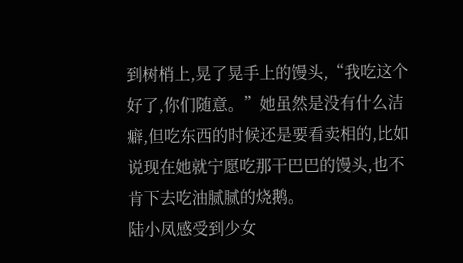到树梢上,晃了晃手上的馒头,“我吃这个好了,你们随意。”她虽然是没有什么洁癖,但吃东西的时候还是要看卖相的,比如说现在她就宁愿吃那干巴巴的馒头,也不肯下去吃油腻腻的烧鹅。
陆小凤感受到少女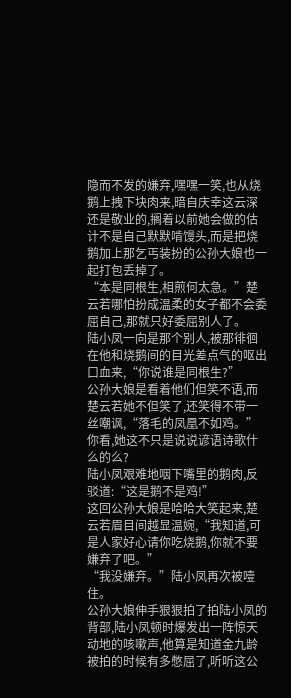隐而不发的嫌弃,嘿嘿一笑,也从烧鹅上拽下块肉来,暗自庆幸这云深还是敬业的,搁着以前她会做的估计不是自己默默啃馒头,而是把烧鹅加上那乞丐装扮的公孙大娘也一起打包丢掉了。
“本是同根生,相煎何太急。”楚云若哪怕扮成温柔的女子都不会委屈自己,那就只好委屈别人了。
陆小凤一向是那个别人,被那徘徊在他和烧鹅间的目光差点气的呕出口血来,“你说谁是同根生?”
公孙大娘是看着他们但笑不语,而楚云若她不但笑了,还笑得不带一丝嘲讽,“落毛的凤凰不如鸡。”你看,她这不只是说说谚语诗歌什么的么?
陆小凤艰难地咽下嘴里的鹅肉,反驳道:“这是鹅不是鸡!”
这回公孙大娘是哈哈大笑起来,楚云若眉目间越显温婉,“我知道,可是人家好心请你吃烧鹅,你就不要嫌弃了吧。”
“我没嫌弃。”陆小凤再次被噎住。
公孙大娘伸手狠狠拍了拍陆小凤的背部,陆小凤顿时爆发出一阵惊天动地的咳嗽声,他算是知道金九龄被拍的时候有多憋屈了,听听这公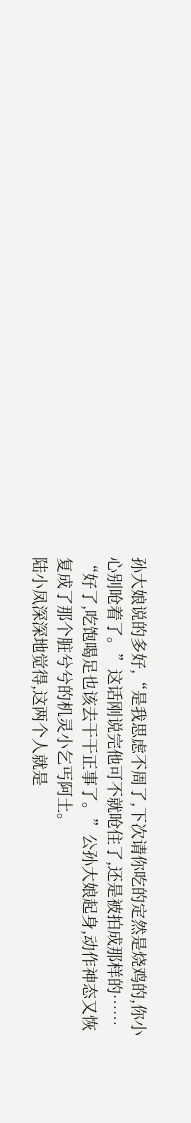孙大娘说的多好,“是我思虑不周了,下次请你吃的定然是烧鸡的,你小心别呛着了。”这话刚说完他可不就呛住了,还是被拍成那样的……
“好了,吃饱喝足也该去干干正事了。”公孙大娘起身,动作神态又恢复成了那个脏兮兮的机灵小乞丐阿土。
陆小凤深深地觉得,这两个人就是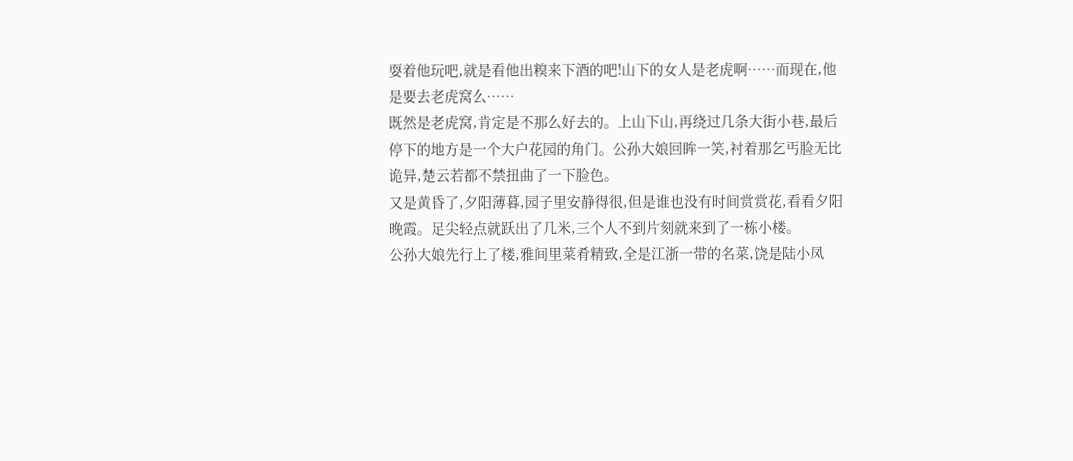耍着他玩吧,就是看他出糗来下酒的吧!山下的女人是老虎啊……而现在,他是要去老虎窝么……
既然是老虎窝,肯定是不那么好去的。上山下山,再绕过几条大街小巷,最后停下的地方是一个大户花园的角门。公孙大娘回眸一笑,衬着那乞丐脸无比诡异,楚云若都不禁扭曲了一下脸色。
又是黄昏了,夕阳薄暮,园子里安静得很,但是谁也没有时间赏赏花,看看夕阳晚霞。足尖轻点就跃出了几米,三个人不到片刻就来到了一栋小楼。
公孙大娘先行上了楼,雅间里菜肴精致,全是江浙一带的名菜,饶是陆小凤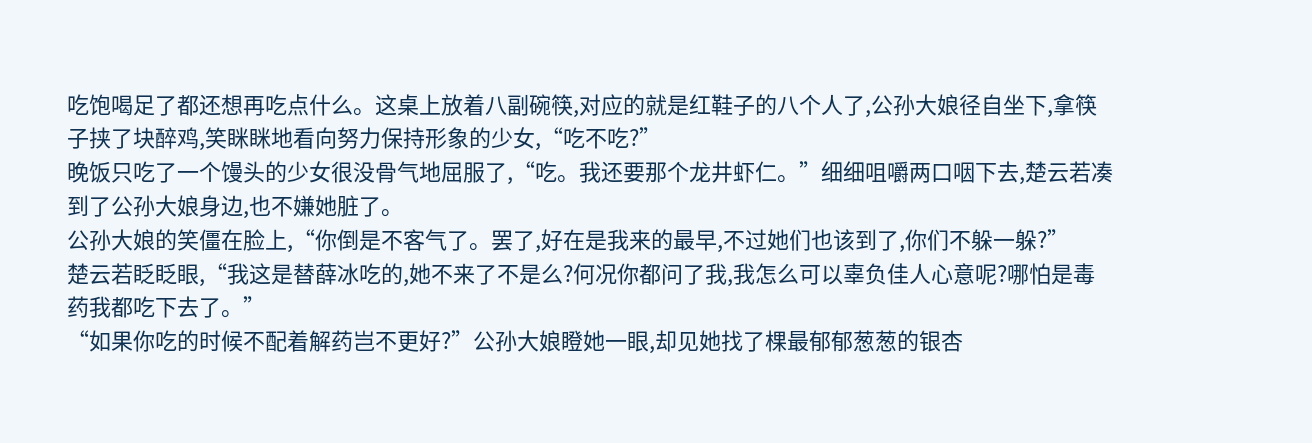吃饱喝足了都还想再吃点什么。这桌上放着八副碗筷,对应的就是红鞋子的八个人了,公孙大娘径自坐下,拿筷子挟了块醉鸡,笑眯眯地看向努力保持形象的少女,“吃不吃?”
晚饭只吃了一个馒头的少女很没骨气地屈服了,“吃。我还要那个龙井虾仁。”细细咀嚼两口咽下去,楚云若凑到了公孙大娘身边,也不嫌她脏了。
公孙大娘的笑僵在脸上,“你倒是不客气了。罢了,好在是我来的最早,不过她们也该到了,你们不躲一躲?”
楚云若眨眨眼,“我这是替薛冰吃的,她不来了不是么?何况你都问了我,我怎么可以辜负佳人心意呢?哪怕是毒药我都吃下去了。”
“如果你吃的时候不配着解药岂不更好?”公孙大娘瞪她一眼,却见她找了棵最郁郁葱葱的银杏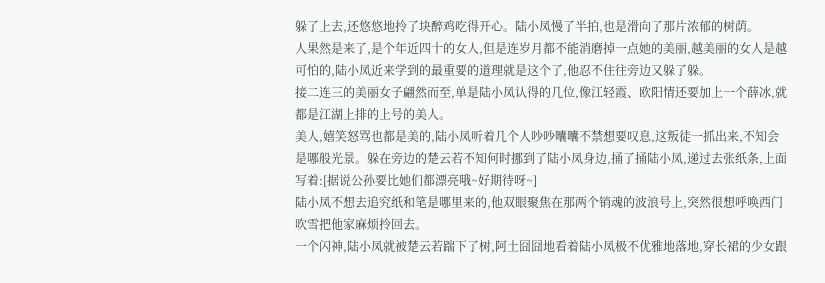躲了上去,还悠悠地拎了块醉鸡吃得开心。陆小凤慢了半拍,也是滑向了那片浓郁的树荫。
人果然是来了,是个年近四十的女人,但是连岁月都不能消磨掉一点她的美丽,越美丽的女人是越可怕的,陆小凤近来学到的最重要的道理就是这个了,他忍不住往旁边又躲了躲。
接二连三的美丽女子翩然而至,单是陆小凤认得的几位,像江轻霞、欧阳情还要加上一个薛冰,就都是江湖上排的上号的美人。
美人,嬉笑怒骂也都是美的,陆小凤听着几个人吵吵囔囔不禁想要叹息,这叛徒一抓出来,不知会是哪般光景。躲在旁边的楚云若不知何时挪到了陆小凤身边,捅了捅陆小凤,递过去张纸条,上面写着:[据说公孙要比她们都漂亮哦~好期待呀~]
陆小凤不想去追究纸和笔是哪里来的,他双眼聚焦在那两个销魂的波浪号上,突然很想呼唤西门吹雪把他家麻烦拎回去。
一个闪神,陆小凤就被楚云若踹下了树,阿土囧囧地看着陆小凤极不优雅地落地,穿长裙的少女跟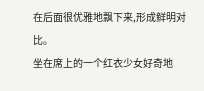在后面很优雅地飘下来,形成鲜明对比。
坐在席上的一个红衣少女好奇地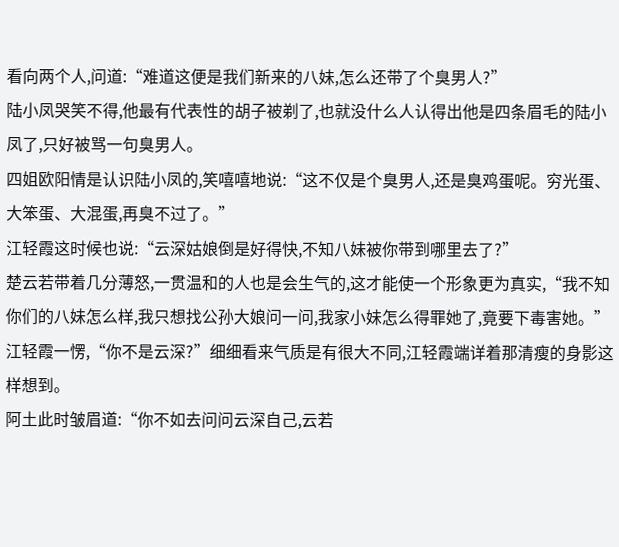看向两个人,问道:“难道这便是我们新来的八妹,怎么还带了个臭男人?”
陆小凤哭笑不得,他最有代表性的胡子被剃了,也就没什么人认得出他是四条眉毛的陆小凤了,只好被骂一句臭男人。
四姐欧阳情是认识陆小凤的,笑嘻嘻地说:“这不仅是个臭男人,还是臭鸡蛋呢。穷光蛋、大笨蛋、大混蛋,再臭不过了。”
江轻霞这时候也说:“云深姑娘倒是好得快,不知八妹被你带到哪里去了?”
楚云若带着几分薄怒,一贯温和的人也是会生气的,这才能使一个形象更为真实,“我不知你们的八妹怎么样,我只想找公孙大娘问一问,我家小妹怎么得罪她了,竟要下毒害她。”
江轻霞一愣,“你不是云深?”细细看来气质是有很大不同,江轻霞端详着那清瘦的身影这样想到。
阿土此时皱眉道:“你不如去问问云深自己,云若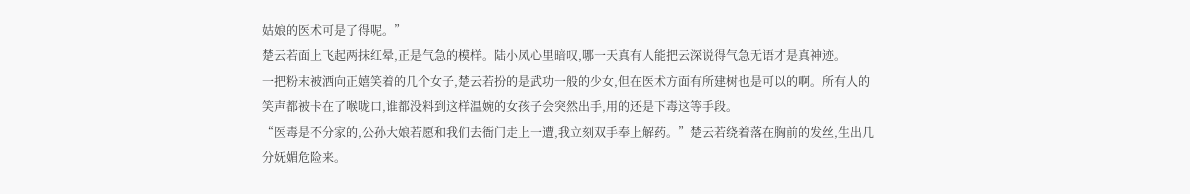姑娘的医术可是了得呢。”
楚云若面上飞起两抹红晕,正是气急的模样。陆小凤心里暗叹,哪一天真有人能把云深说得气急无语才是真神迹。
一把粉末被洒向正嬉笑着的几个女子,楚云若扮的是武功一般的少女,但在医术方面有所建树也是可以的啊。所有人的笑声都被卡在了喉咙口,谁都没料到这样温婉的女孩子会突然出手,用的还是下毒这等手段。
“医毒是不分家的,公孙大娘若愿和我们去衙门走上一遭,我立刻双手奉上解药。”楚云若绕着落在胸前的发丝,生出几分妩媚危险来。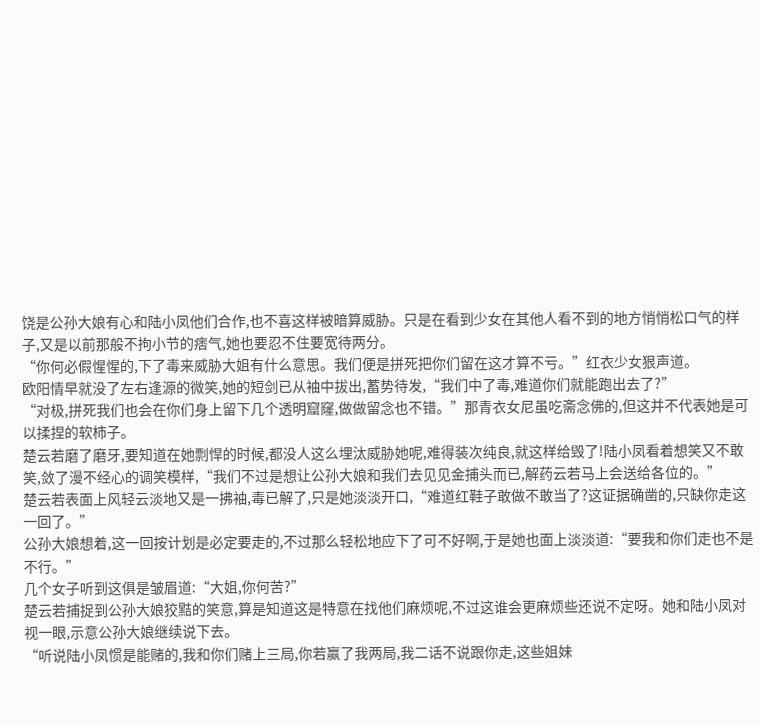饶是公孙大娘有心和陆小凤他们合作,也不喜这样被暗算威胁。只是在看到少女在其他人看不到的地方悄悄松口气的样子,又是以前那般不拘小节的痞气,她也要忍不住要宽待两分。
“你何必假惺惺的,下了毒来威胁大姐有什么意思。我们便是拼死把你们留在这才算不亏。”红衣少女狠声道。
欧阳情早就没了左右逢源的微笑,她的短剑已从袖中拔出,蓄势待发,“我们中了毒,难道你们就能跑出去了?”
“对极,拼死我们也会在你们身上留下几个透明窟窿,做做留念也不错。”那青衣女尼虽吃斋念佛的,但这并不代表她是可以揉捏的软柿子。
楚云若磨了磨牙,要知道在她剽悍的时候,都没人这么埋汰威胁她呢,难得装次纯良,就这样给毁了!陆小凤看着想笑又不敢笑,敛了漫不经心的调笑模样,“我们不过是想让公孙大娘和我们去见见金捕头而已,解药云若马上会送给各位的。”
楚云若表面上风轻云淡地又是一拂袖,毒已解了,只是她淡淡开口,“难道红鞋子敢做不敢当了?这证据确凿的,只缺你走这一回了。”
公孙大娘想着,这一回按计划是必定要走的,不过那么轻松地应下了可不好啊,于是她也面上淡淡道:“要我和你们走也不是不行。”
几个女子听到这俱是皱眉道:“大姐,你何苦?”
楚云若捕捉到公孙大娘狡黠的笑意,算是知道这是特意在找他们麻烦呢,不过这谁会更麻烦些还说不定呀。她和陆小凤对视一眼,示意公孙大娘继续说下去。
“听说陆小凤惯是能赌的,我和你们赌上三局,你若赢了我两局,我二话不说跟你走,这些姐妹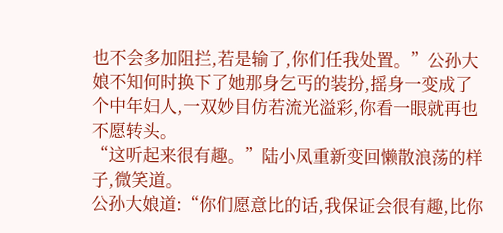也不会多加阻拦,若是输了,你们任我处置。”公孙大娘不知何时换下了她那身乞丐的装扮,摇身一变成了个中年妇人,一双妙目仿若流光溢彩,你看一眼就再也不愿转头。
“这听起来很有趣。”陆小凤重新变回懒散浪荡的样子,微笑道。
公孙大娘道:“你们愿意比的话,我保证会很有趣,比你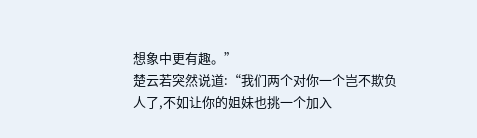想象中更有趣。”
楚云若突然说道:“我们两个对你一个岂不欺负人了,不如让你的姐妹也挑一个加入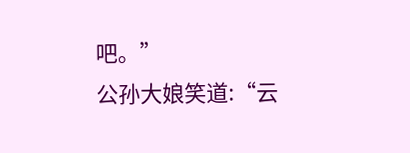吧。”
公孙大娘笑道:“云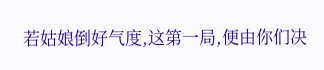若姑娘倒好气度,这第一局,便由你们决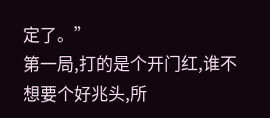定了。”
第一局,打的是个开门红,谁不想要个好兆头,所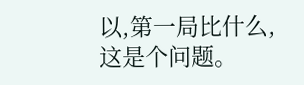以,第一局比什么,这是个问题。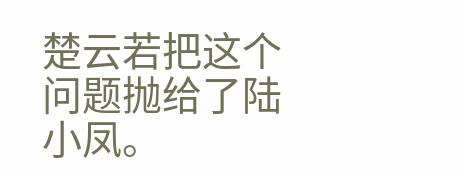楚云若把这个问题抛给了陆小凤。